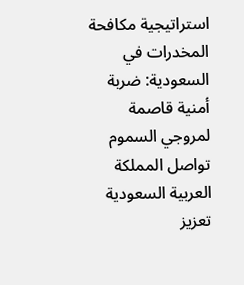استراتيجية مكافحة المخدرات في السعودية: ضربة أمنية قاصمة لمروجي السموم
تواصل المملكة العربية السعودية تعزيز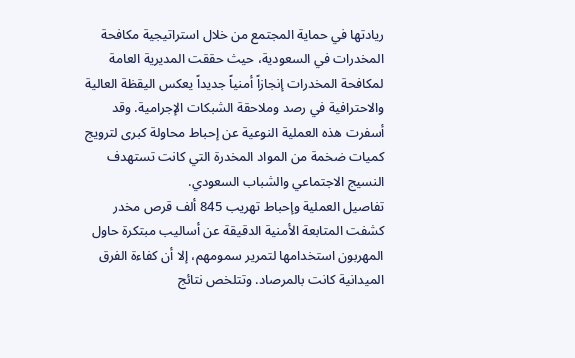ريادتها في حماية المجتمع من خلال استراتيجية مكافحة المخدرات في السعودية، حيث حققت المديرية العامة لمكافحة المخدرات إنجازاً أمنياً جديداً يعكس اليقظة العالية والاحترافية في رصد وملاحقة الشبكات الإجرامية. وقد أسفرت هذه العملية النوعية عن إحباط محاولة كبرى لترويج كميات ضخمة من المواد المخدرة التي كانت تستهدف النسيج الاجتماعي والشباب السعودي.
تفاصيل العملية وإحباط تهريب 845 ألف قرص مخدر
كشفت المتابعة الأمنية الدقيقة عن أساليب مبتكرة حاول المهربون استخدامها لتمرير سمومهم، إلا أن كفاءة الفرق الميدانية كانت بالمرصاد. وتتلخص نتائج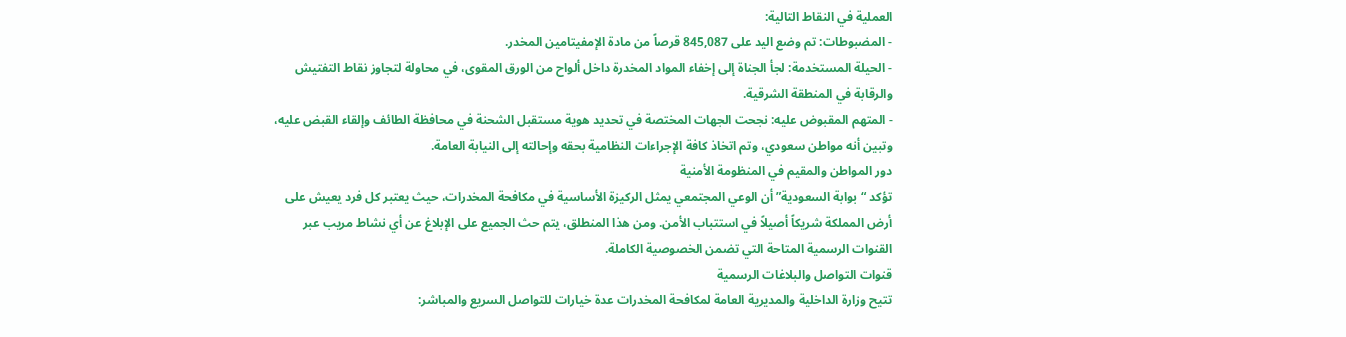العملية في النقاط التالية:
- المضبوطات: تم وضع اليد على 845,087 قرصاً من مادة الإمفيتامين المخدر.
- الحيلة المستخدمة: لجأ الجناة إلى إخفاء المواد المخدرة داخل ألواح من الورق المقوى، في محاولة لتجاوز نقاط التفتيش والرقابة في المنطقة الشرقية.
- المتهم المقبوض عليه: نجحت الجهات المختصة في تحديد هوية مستقبل الشحنة في محافظة الطائف وإلقاء القبض عليه، وتبين أنه مواطن سعودي، وتم اتخاذ كافة الإجراءات النظامية بحقه وإحالته إلى النيابة العامة.
دور المواطن والمقيم في المنظومة الأمنية
تؤكد “بوابة السعودية” أن الوعي المجتمعي يمثل الركيزة الأساسية في مكافحة المخدرات، حيث يعتبر كل فرد يعيش على أرض المملكة شريكاً أصيلاً في استتباب الأمن. ومن هذا المنطلق، يتم حث الجميع على الإبلاغ عن أي نشاط مريب عبر القنوات الرسمية المتاحة التي تضمن الخصوصية الكاملة.
قنوات التواصل والبلاغات الرسمية
تتيح وزارة الداخلية والمديرية العامة لمكافحة المخدرات عدة خيارات للتواصل السريع والمباشر: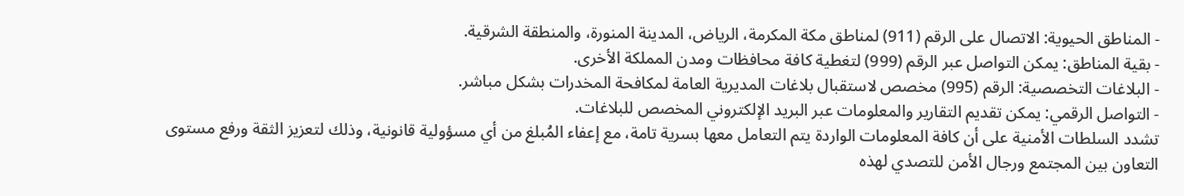- المناطق الحيوية: الاتصال على الرقم (911) لمناطق مكة المكرمة، الرياض، المدينة المنورة، والمنطقة الشرقية.
- بقية المناطق: يمكن التواصل عبر الرقم (999) لتغطية كافة محافظات ومدن المملكة الأخرى.
- البلاغات التخصصية: الرقم (995) مخصص لاستقبال بلاغات المديرية العامة لمكافحة المخدرات بشكل مباشر.
- التواصل الرقمي: يمكن تقديم التقارير والمعلومات عبر البريد الإلكتروني المخصص للبلاغات.
تشدد السلطات الأمنية على أن كافة المعلومات الواردة يتم التعامل معها بسرية تامة، مع إعفاء المُبلغ من أي مسؤولية قانونية، وذلك لتعزيز الثقة ورفع مستوى التعاون بين المجتمع ورجال الأمن للتصدي لهذه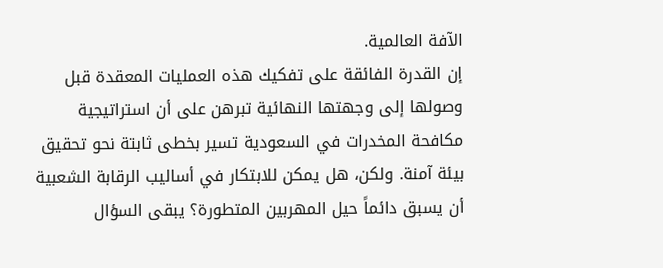الآفة العالمية.
إن القدرة الفائقة على تفكيك هذه العمليات المعقدة قبل وصولها إلى وجهتها النهائية تبرهن على أن استراتيجية مكافحة المخدرات في السعودية تسير بخطى ثابتة نحو تحقيق بيئة آمنة. ولكن، هل يمكن للابتكار في أساليب الرقابة الشعبية أن يسبق دائماً حيل المهربين المتطورة؟ يبقى السؤال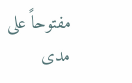مفتوحاً على مدى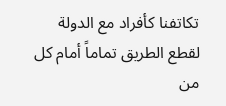تكاتفنا كأفراد مع الدولة لقطع الطريق تماماً أمام كل من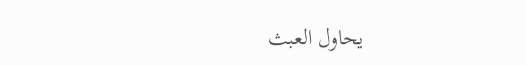يحاول العبث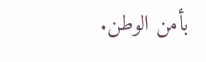بأمن الوطن.